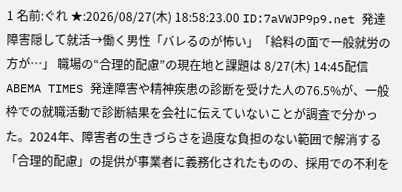1 名前:ぐれ ★:2026/08/27(木) 18:58:23.00 ID:7aVWJP9p9.net 発達障害隠して就活→働く男性「バレるのが怖い」「給料の面で一般就労の方が…」 職場の“合理的配慮”の現在地と課題は 8/27(木) 14:45配信 ABEMA TIMES 発達障害や精神疾患の診断を受けた人の76.5%が、一般枠での就職活動で診断結果を会社に伝えていないことが調査で分かった。2024年、障害者の生きづらさを過度な負担のない範囲で解消する「合理的配慮」の提供が事業者に義務化されたものの、採用での不利を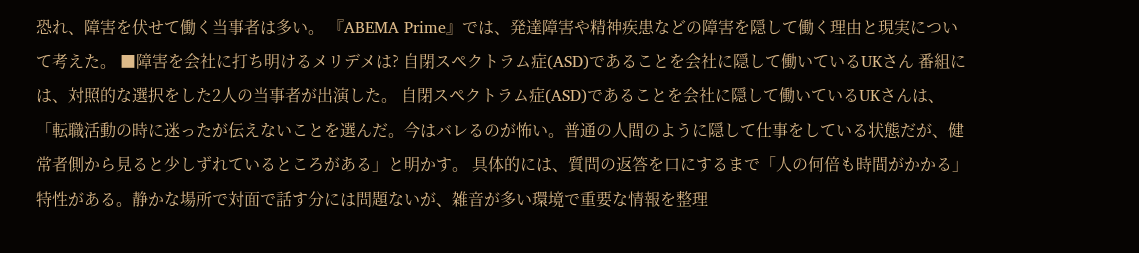恐れ、障害を伏せて働く当事者は多い。 『ABEMA Prime』では、発達障害や精神疾患などの障害を隠して働く理由と現実について考えた。 ■障害を会社に打ち明けるメリデメは? 自閉スペクトラム症(ASD)であることを会社に隠して働いているUKさん 番組には、対照的な選択をした2人の当事者が出演した。 自閉スペクトラム症(ASD)であることを会社に隠して働いているUKさんは、「転職活動の時に迷ったが伝えないことを選んだ。今はバレるのが怖い。普通の人間のように隠して仕事をしている状態だが、健常者側から見ると少しずれているところがある」と明かす。 具体的には、質問の返答を口にするまで「人の何倍も時間がかかる」特性がある。静かな場所で対面で話す分には問題ないが、雑音が多い環境で重要な情報を整理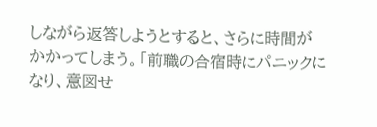しながら返答しようとすると、さらに時間がかかってしまう。「前職の合宿時にパニックになり、意図せ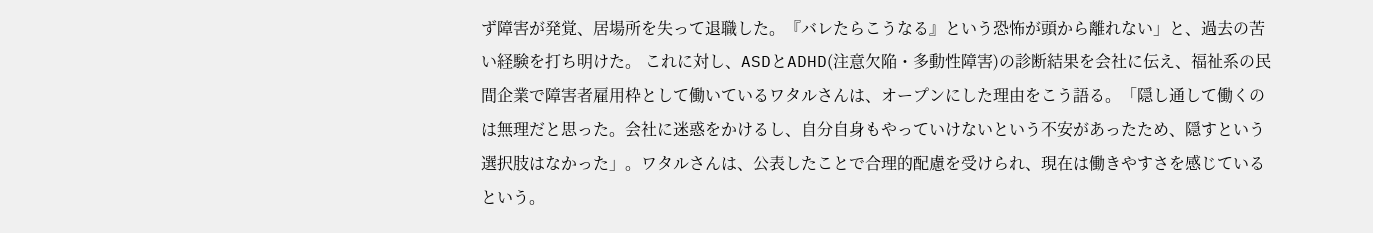ず障害が発覚、居場所を失って退職した。『バレたらこうなる』という恐怖が頭から離れない」と、過去の苦い経験を打ち明けた。 これに対し、ASDとADHD(注意欠陥・多動性障害)の診断結果を会社に伝え、福祉系の民間企業で障害者雇用枠として働いているワタルさんは、オープンにした理由をこう語る。「隠し通して働くのは無理だと思った。会社に迷惑をかけるし、自分自身もやっていけないという不安があったため、隠すという選択肢はなかった」。ワタルさんは、公表したことで合理的配慮を受けられ、現在は働きやすさを感じているという。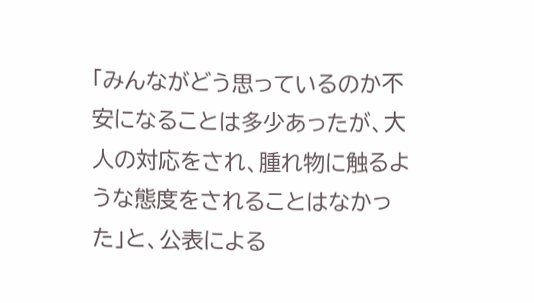「みんながどう思っているのか不安になることは多少あったが、大人の対応をされ、腫れ物に触るような態度をされることはなかった」と、公表による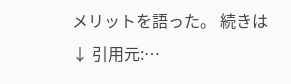メリットを語った。 続きは↓ 引用元:…